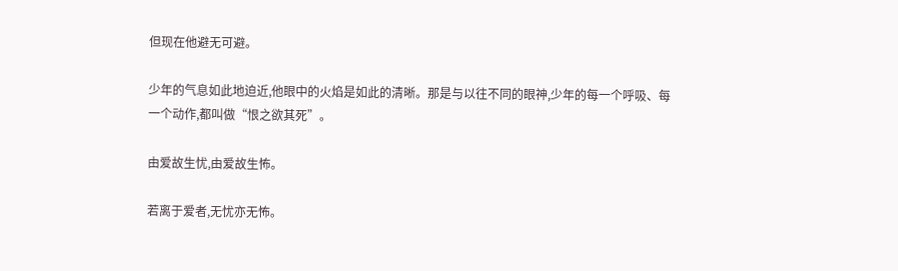但现在他避无可避。

少年的气息如此地迫近,他眼中的火焰是如此的清晰。那是与以往不同的眼神,少年的每一个呼吸、每一个动作,都叫做“恨之欲其死”。

由爱故生忧,由爱故生怖。

若离于爱者,无忧亦无怖。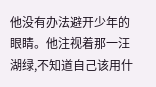他没有办法避开少年的眼睛。他注视着那一汪湖绿,不知道自己该用什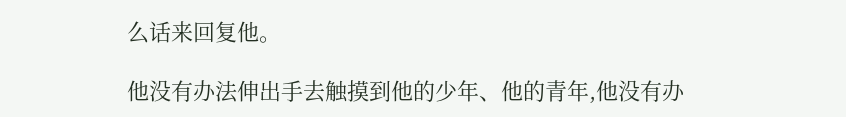么话来回复他。

他没有办法伸出手去触摸到他的少年、他的青年,他没有办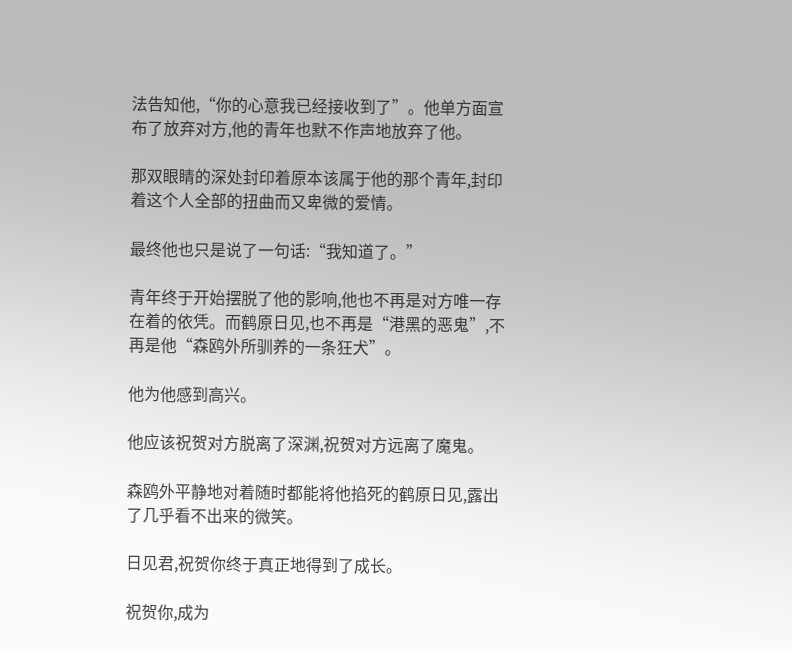法告知他,“你的心意我已经接收到了”。他单方面宣布了放弃对方,他的青年也默不作声地放弃了他。

那双眼睛的深处封印着原本该属于他的那个青年,封印着这个人全部的扭曲而又卑微的爱情。

最终他也只是说了一句话:“我知道了。”

青年终于开始摆脱了他的影响,他也不再是对方唯一存在着的依凭。而鹤原日见,也不再是“港黑的恶鬼”,不再是他“森鸥外所驯养的一条狂犬”。

他为他感到高兴。

他应该祝贺对方脱离了深渊,祝贺对方远离了魔鬼。

森鸥外平静地对着随时都能将他掐死的鹤原日见,露出了几乎看不出来的微笑。

日见君,祝贺你终于真正地得到了成长。

祝贺你,成为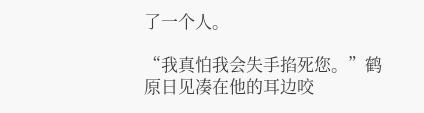了一个人。

“我真怕我会失手掐死您。”鹤原日见凑在他的耳边咬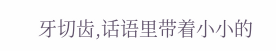牙切齿,话语里带着小小的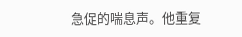急促的喘息声。他重复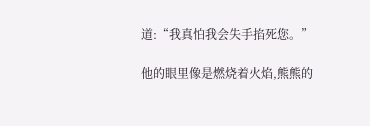道:“我真怕我会失手掐死您。”

他的眼里像是燃烧着火焰,熊熊的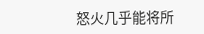怒火几乎能将所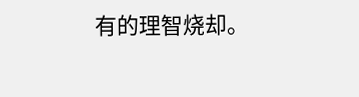有的理智烧却。